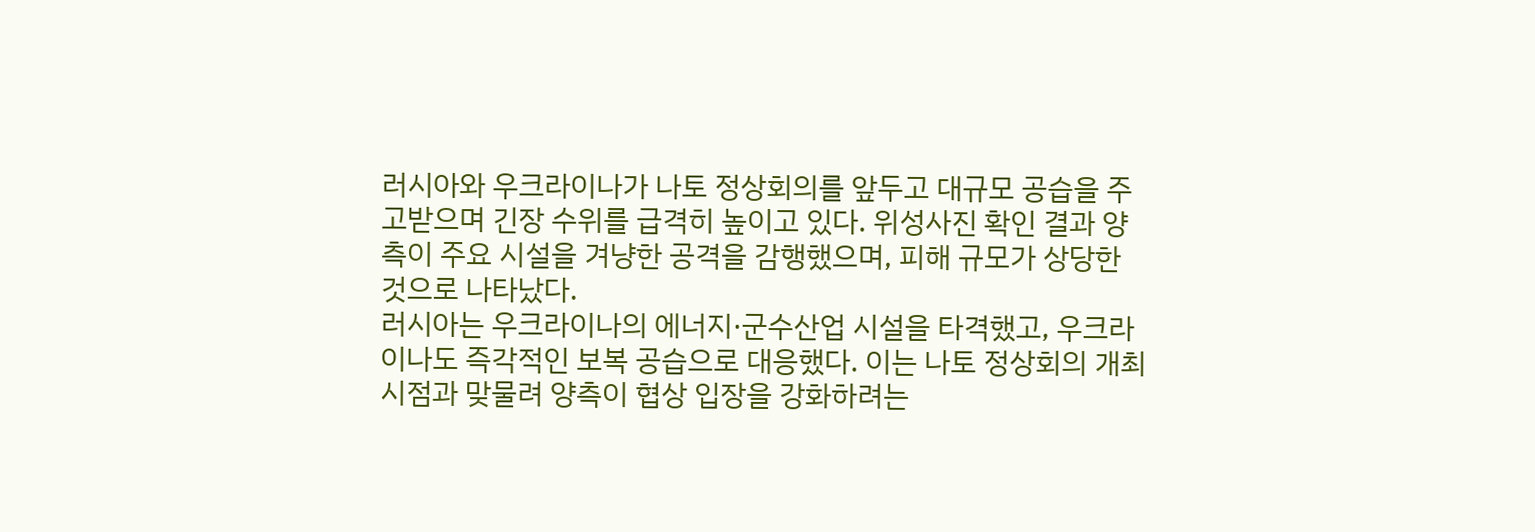러시아와 우크라이나가 나토 정상회의를 앞두고 대규모 공습을 주고받으며 긴장 수위를 급격히 높이고 있다. 위성사진 확인 결과 양측이 주요 시설을 겨냥한 공격을 감행했으며, 피해 규모가 상당한 것으로 나타났다.
러시아는 우크라이나의 에너지·군수산업 시설을 타격했고, 우크라이나도 즉각적인 보복 공습으로 대응했다. 이는 나토 정상회의 개최 시점과 맞물려 양측이 협상 입장을 강화하려는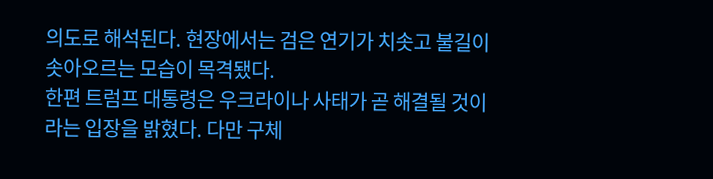의도로 해석된다. 현장에서는 검은 연기가 치솟고 불길이 솟아오르는 모습이 목격됐다.
한편 트럼프 대통령은 우크라이나 사태가 곧 해결될 것이라는 입장을 밝혔다. 다만 구체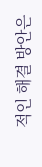적인 해결 방안은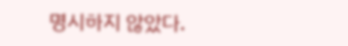명시하지 않았다.